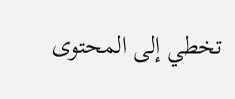تخطي إلى المحتوى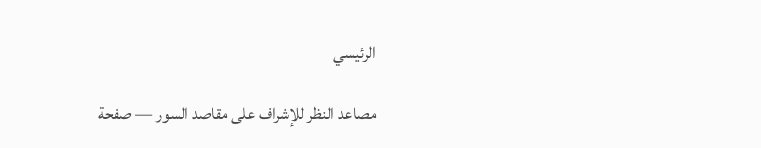الرئيسي

مصاعد النظر للإشراف على مقاصد السور — صفحة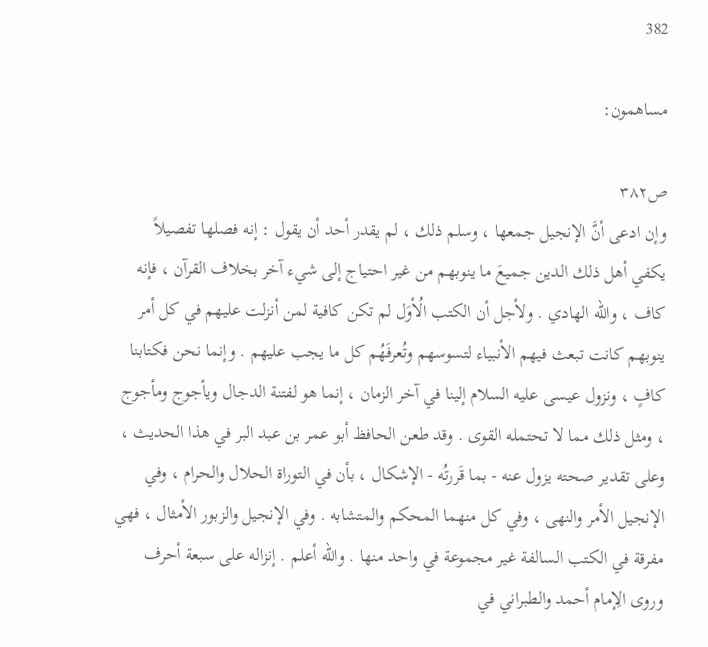382

مساهمون:

ص٣٨٢
وإن ادعى أنَّ الإنجيل جمعها ، وسلم ذلك ، لم يقدر أحد أن يقول : إنه فصلها تفصيلاً يكفي أهل ذلك الدين جميعَ ما ينوبهم من غير احتياج إلى شيء آخر بخلاف القرآن ، فإنه كاف ، والله الهادي . ولأجل أن الكتب الُأوَل لم تكن كافية لمن أنزلت عليهم في كل أمر ينوبهم كانت تبعث فيهم الأنبياء لتسوسهم وتُعرفَهُم كل ما يجب عليهم . وإنما نحن فكتابنا كافٍ ، ونزول عيسى عليه السلام إلينا في آخر الزمان ، إنما هو لفتنة الدجال ويأجوج ومأجوج ، ومثل ذلك مما لا تحتمله القوى . وقد طعن الحافظ أبو عمر بن عبد البر في هذا الحديث ، وعلى تقدير صحته يزول عنه - بما قَررتُه - الإشكال ، بأن في التوراة الحلال والحرام ، وفي الإنجيل الأمر والنهى ، وفي كل منهما المحكم والمتشابه . وفي الإنجيل والزبور الأمثال ، فهي مفرقة في الكتب السالفة غير مجموعة في واحد منها . والله أعلم . إنزاله على سبعة أحرف وروى الِإمام أحمد والطبراني في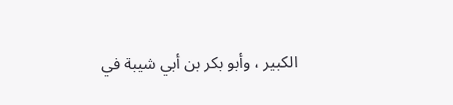الكبير ، وأبو بكر بن أبي شيبة في